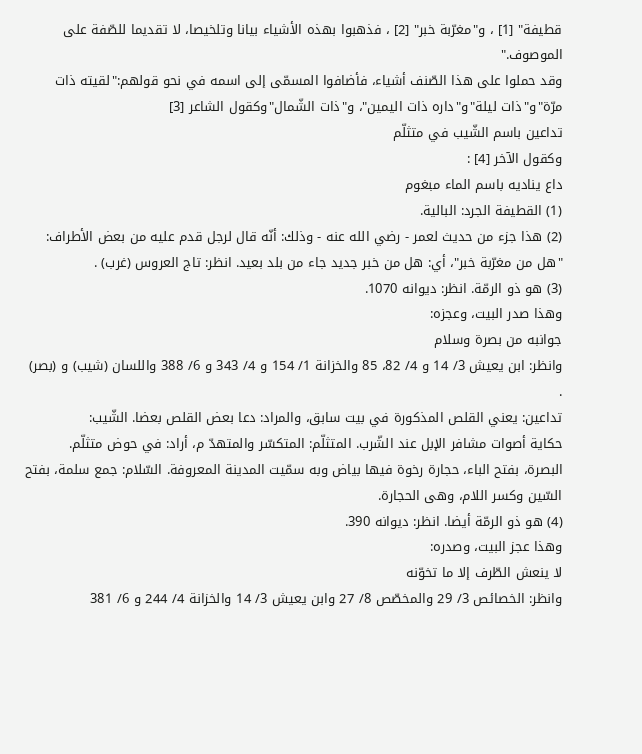قطيفة" [1] ، و"مغرّبة خبر" [2] ، فذهبوا بهذه الأشياء بيانا وتلخيصا، لا تقديما للصّفة على الموصوف."
وقد حملوا على هذا الصّنف أشياء، فأضافوا المسمّى إلى اسمه في نحو قولهم:"لقيته ذات مرّة"و"ذات ليلة"و"داره ذات اليمين"، و"ذات الشّمال"وكقول الشاعر [3]
تداعين باسم الشّيب في متثلّم
وكقول الآخر [4] :
داع يناديه باسم الماء مبغوم
(1) القطيفة الجرد: البالية.
(2) هذا جزء من حديث لعمر - رضي الله عنه - وذلك: أنّه قال لرجل قدم عليه من بعض الأطراف:
"هل من مغرّبة خبر"، أي: هل من خبر جديد جاء من بلد بعيد. انظر: تاج العروس (غرب) .
(3) هو ذو الرمّة. انظر: ديوانه 1070.
وهذا صدر البيت، وعجزه:
جوانبه من بصرة وسلام
وانظر: ابن يعيش 3/ 14 و 4/ 82، 85 والخزانة 1/ 154 و 4/ 343 و 6/ 388 واللسان (شيب) و (بصر) .
تداعين: يعني القلص المذكورة في بيت سابق، والمراد: دعا بعض القلص بعضا. الشّيب:
حكاية أصوات مشافر الإبل عند الشّرب. المتثلّم: المتكسّر والمتهدّ م، أراد: في حوض متثلّم.
البصرة، بفتح الباء، حجارة رخوة فيها بياض وبه سمّيت المدينة المعروفة. السّلام: جمع سلمة، بفتح السّين وكسر اللام، وهى الحجارة.
(4) هو ذو الرمّة أيضا. انظر: ديوانه 390.
وهذا عجز البيت، وصدره:
لا ينعش الطّرف إلا ما تخوّنه
وانظر: الخصائص 3/ 29 والمخصّص 8/ 27 وابن يعيش 3/ 14 والخزانة 4/ 244 و 6/ 381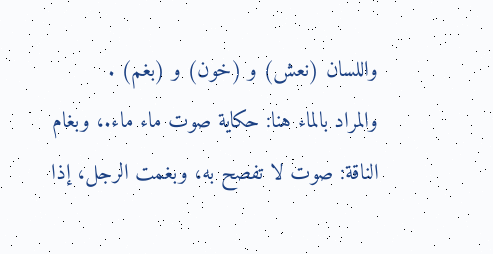واللسان (نعش) و (خون) و (بغم) .
والمراد بالماء هنا: حكاية صوت ماء ماء.، وبغام الناقة: صوت لا تفصح به، وبغمت الرجل، إذا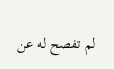لم تفصح له عن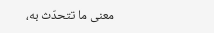معنى ما تتحدّث به،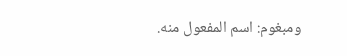ومبغوم: اسم المفعول منه.